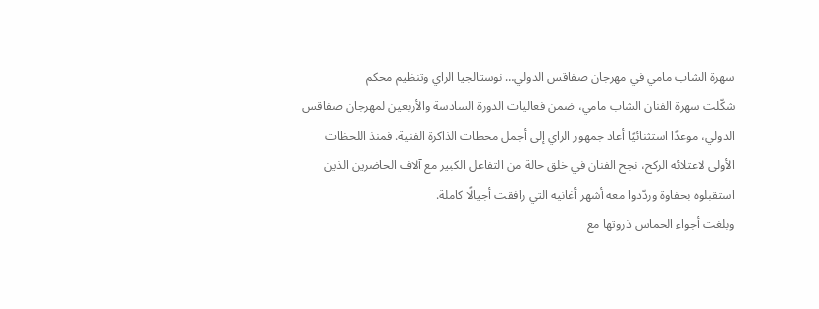سهرة الشاب مامي في مهرجان صفاقس الدولي… نوستالجيا الراي وتنظيم محكم
شكّلت سهرة الفنان الشاب مامي، ضمن فعاليات الدورة السادسة والأربعين لمهرجان صفاقس الدولي، موعدًا استثنائيًا أعاد جمهور الراي إلى أجمل محطات الذاكرة الفنية. فمنذ اللحظات الأولى لاعتلائه الركح، نجح الفنان في خلق حالة من التفاعل الكبير مع آلاف الحاضرين الذين استقبلوه بحفاوة وردّدوا معه أشهر أغانيه التي رافقت أجيالًا كاملة.
وبلغت أجواء الحماس ذروتها مع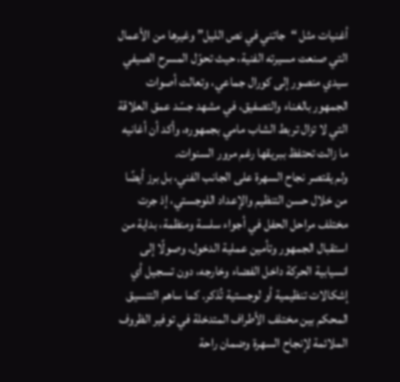أغنيات مثل “جاتني في نص الليل” وغيرها من الأعمال التي صنعت مسيرته الفنية، حيث تحوّل المسرح الصيفي سيدي منصور إلى كورال جماعي، وتعالت أصوات الجمهور بالغناء والتصفيق، في مشهد جسّد عمق العلاقة التي لا تزال تربط الشاب مامي بجمهوره، وأكد أن أغانيه ما زالت تحتفظ ببريقها رغم مرور السنوات.
ولم يقتصر نجاح السهرة على الجانب الفني، بل برز أيضًا من خلال حسن التنظيم والإعداد اللوجستي، إذ جرت مختلف مراحل الحفل في أجواء سلسة ومنظمة، بداية من استقبال الجمهور وتأمين عملية الدخول، وصولًا إلى انسيابية الحركة داخل الفضاء وخارجه، دون تسجيل أي إشكالات تنظيمية أو لوجستية تُذكر. كما ساهم التنسيق المحكم بين مختلف الأطراف المتدخلة في توفير الظروف الملائمة لإنجاح السهرة وضمان راحة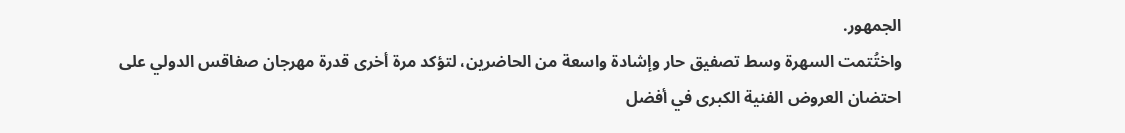الجمهور.
واختُتمت السهرة وسط تصفيق حار وإشادة واسعة من الحاضرين، لتؤكد مرة أخرى قدرة مهرجان صفاقس الدولي على احتضان العروض الفنية الكبرى في أفضل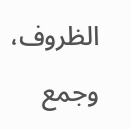الظروف، وجمع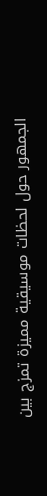الجمهور حول لحظات موسيقية مميزة تمزج بين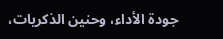جودة الأداء، وحنين الذكريات،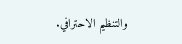والتنظيم الاحترافي.